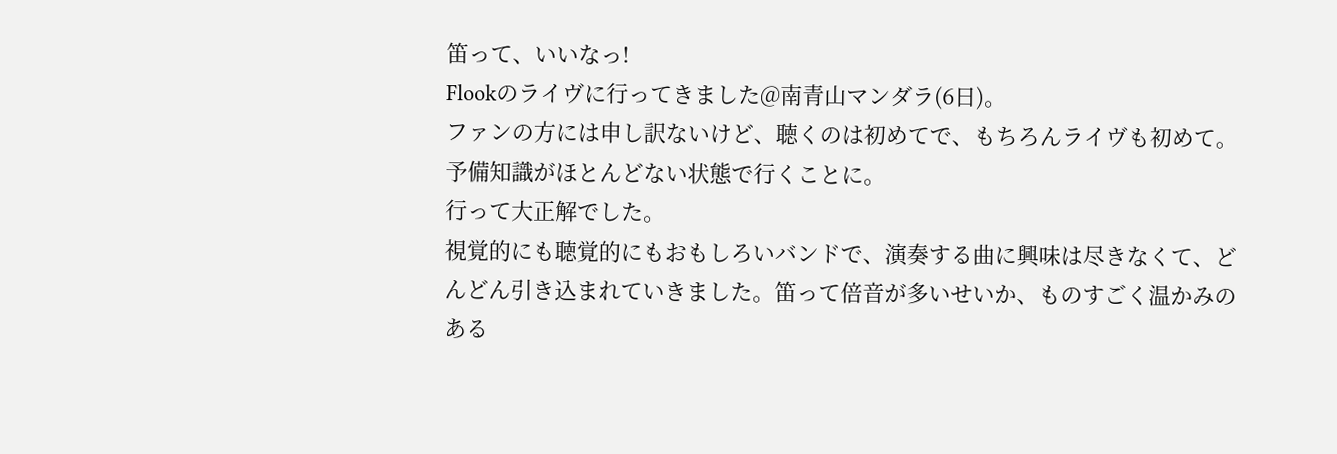笛って、いいなっ!
Flookのライヴに行ってきました@南青山マンダラ(6日)。
ファンの方には申し訳ないけど、聴くのは初めてで、もちろんライヴも初めて。予備知識がほとんどない状態で行くことに。
行って大正解でした。
視覚的にも聴覚的にもおもしろいバンドで、演奏する曲に興味は尽きなくて、どんどん引き込まれていきました。笛って倍音が多いせいか、ものすごく温かみのある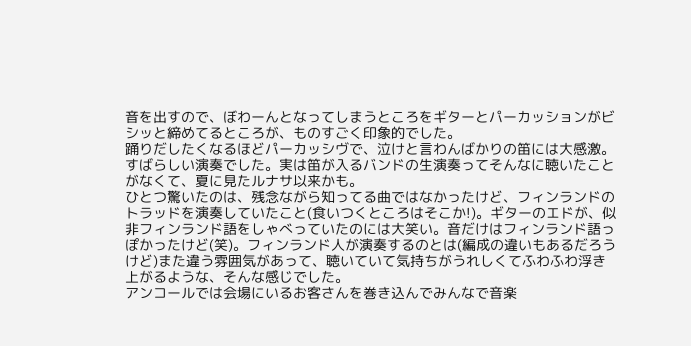音を出すので、ぼわーんとなってしまうところをギターとパーカッションがビシッと締めてるところが、ものすごく印象的でした。
踊りだしたくなるほどパーカッシヴで、泣けと言わんばかりの笛には大感激。すばらしい演奏でした。実は笛が入るバンドの生演奏ってそんなに聴いたことがなくて、夏に見たルナサ以来かも。
ひとつ驚いたのは、残念ながら知ってる曲ではなかったけど、フィンランドのトラッドを演奏していたこと(食いつくところはそこか!)。ギターのエドが、似非フィンランド語をしゃべっていたのには大笑い。音だけはフィンランド語っぽかったけど(笑)。フィンランド人が演奏するのとは(編成の違いもあるだろうけど)また違う雰囲気があって、聴いていて気持ちがうれしくてふわふわ浮き上がるような、そんな感じでした。
アンコールでは会場にいるお客さんを巻き込んでみんなで音楽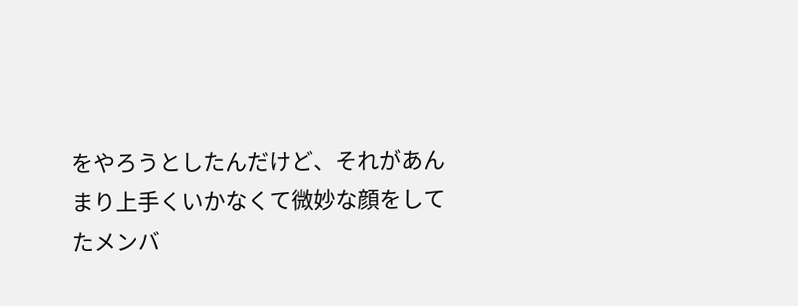をやろうとしたんだけど、それがあんまり上手くいかなくて微妙な顔をしてたメンバ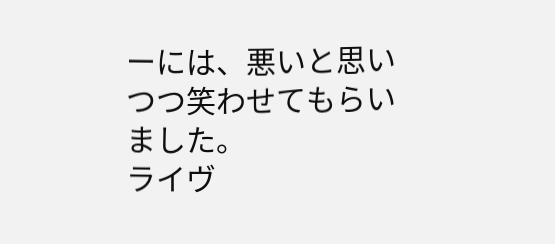ーには、悪いと思いつつ笑わせてもらいました。
ライヴ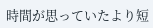時間が思っていたより短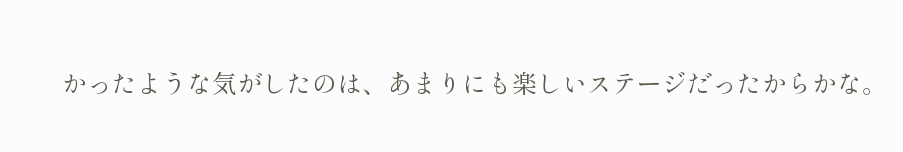かったような気がしたのは、あまりにも楽しいステージだったからかな。